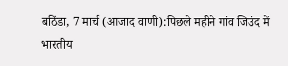बठिंडा, 7 मार्च (आजाद वाणी):पिछले महीने गांव जिउंद में भारतीय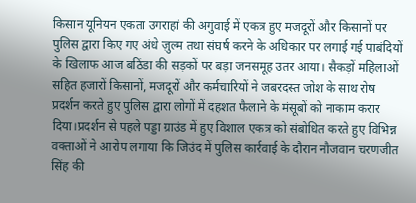किसान यूनियन एकता उगराहां की अगुवाई में एकत्र हुए मजदूरों और किसानों पर पुलिस द्वारा किए गए अंधे ज़ुल्म तथा संघर्ष करने के अधिकार पर लगाई गई पाबंदियों के खिलाफ आज बठिंडा की सड़कों पर बड़ा जनसमूह उतर आया। सैकड़ों महिलाओं सहित हजारों किसानों, मजदूरों और कर्मचारियों ने जबरदस्त जोश के साथ रोष प्रदर्शन करते हुए पुलिस द्वारा लोगों में दहशत फैलाने के मंसूबों को नाकाम करार दिया।प्रदर्शन से पहले पड्डा ग्राउंड में हुए विशाल एकत्र को संबोधित करते हुए विभिन्न वक्ताओं ने आरोप लगाया कि जिउंद में पुलिस कार्रवाई के दौरान नौजवान चरणजीत सिंह की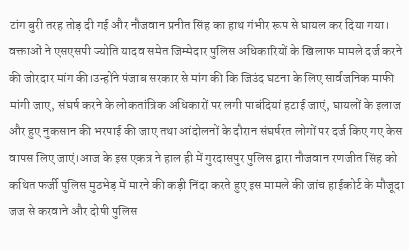टांग बुरी तरह तोड़ दी गई और नौजवान प्रनीत सिंह का हाथ गंभीर रूप से घायल कर दिया गया। वक्ताओं ने एसएसपी ज्योति यादव समेत जिम्मेदार पुलिस अधिकारियों के खिलाफ मामले दर्ज करने की जोरदार मांग की।उन्होंने पंजाब सरकार से मांग की कि जिउंद घटना के लिए सार्वजनिक माफी मांगी जाए, संघर्ष करने के लोकतांत्रिक अधिकारों पर लगी पाबंदियां हटाई जाएं, घायलों के इलाज और हुए नुकसान की भरपाई की जाए तथा आंदोलनों के दौरान संघर्षरत लोगों पर दर्ज किए गए केस वापस लिए जाएं।आज के इस एकत्र ने हाल ही में गुरदासपुर पुलिस द्वारा नौजवान रणजीत सिंह को कथित फर्जी पुलिस मुठभेड़ में मारने की कड़ी निंदा करते हुए इस मामले की जांच हाईकोर्ट के मौजूदा जज से करवाने और दोषी पुलिस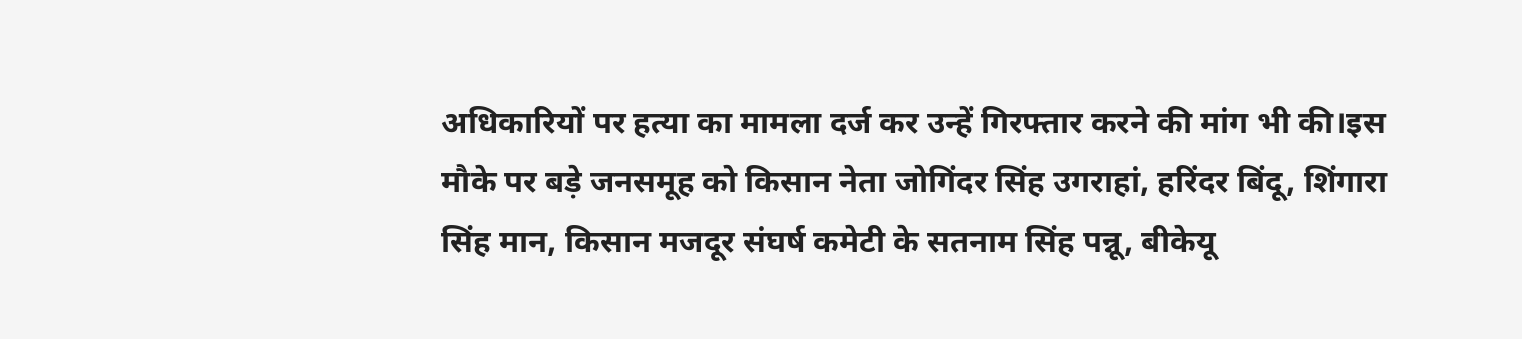अधिकारियों पर हत्या का मामला दर्ज कर उन्हें गिरफ्तार करने की मांग भी की।इस मौके पर बड़े जनसमूह को किसान नेता जोगिंदर सिंह उगराहां, हरिंदर बिंदू, शिंगारा सिंह मान, किसान मजदूर संघर्ष कमेटी के सतनाम सिंह पन्नू, बीकेयू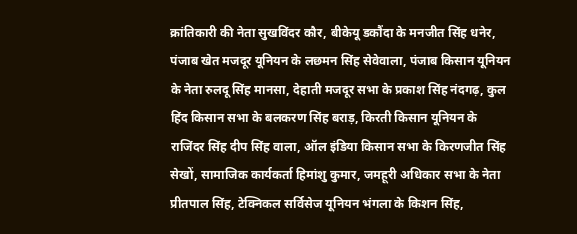क्रांतिकारी की नेता सुखविंदर कौर, बीकेयू डकौंदा के मनजीत सिंह धनेर, पंजाब खेत मजदूर यूनियन के लछमन सिंह सेवेवाला, पंजाब किसान यूनियन के नेता रुलदू सिंह मानसा, देहाती मजदूर सभा के प्रकाश सिंह नंदगढ़, कुल हिंद किसान सभा के बलकरण सिंह बराड़, किरती किसान यूनियन के राजिंदर सिंह दीप सिंह वाला, ऑल इंडिया किसान सभा के किरणजीत सिंह सेखों, सामाजिक कार्यकर्ता हिमांशु कुमार, जमहूरी अधिकार सभा के नेता प्रीतपाल सिंह, टेक्निकल सर्विसेज यूनियन भंगला के किशन सिंह,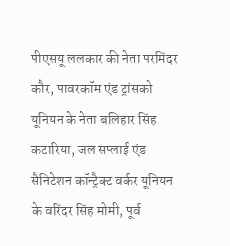पीएसयू ललकार की नेता परमिंदर कौर, पावरकॉम एंड ट्रांसको यूनियन के नेता बलिहार सिंह कटारिया, जल सप्लाई एंड सैनिटेशन कॉन्ट्रैक्ट वर्कर यूनियन के वरिंदर सिंह मोमी, पूर्व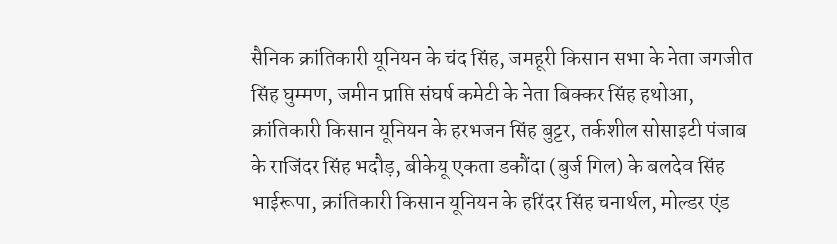सैनिक क्रांतिकारी यूनियन के चंद सिंह, जमहूरी किसान सभा के नेता जगजीत सिंह घुम्मण, जमीन प्राप्ति संघर्ष कमेटी के नेता बिक्कर सिंह हथोआ, क्रांतिकारी किसान यूनियन के हरभजन सिंह बुट्टर, तर्कशील सोसाइटी पंजाब के राजिंदर सिंह भदौड़, बीकेयू एकता डकौंदा (बुर्ज गिल) के बलदेव सिंह भाईरूपा, क्रांतिकारी किसान यूनियन के हरिंदर सिंह चनार्थल, मोल्डर एंड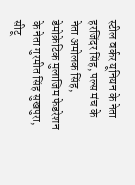स्टील वर्कर यूनियन के नेता हरजिंदर सिंह, पल्स मंच के नेता अमोलक सिंह, डेमोक्रेटिक मुलाजिम फेडरेशन के नेता गुरमीत सिंह सुखपुरा, सीटू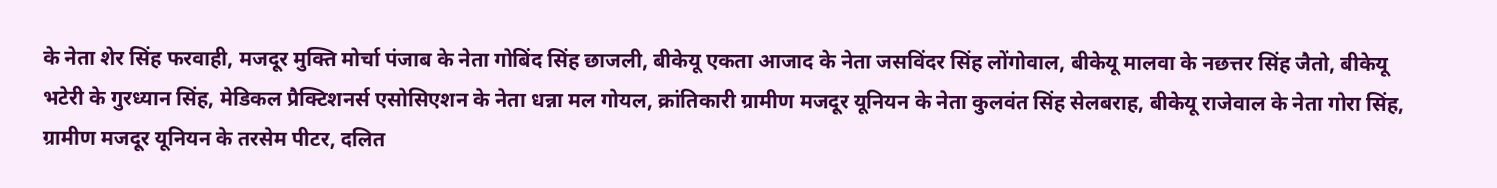के नेता शेर सिंह फरवाही, मजदूर मुक्ति मोर्चा पंजाब के नेता गोबिंद सिंह छाजली, बीकेयू एकता आजाद के नेता जसविंदर सिंह लोंगोवाल, बीकेयू मालवा के नछत्तर सिंह जैतो, बीकेयू भटेरी के गुरध्यान सिंह, मेडिकल प्रैक्टिशनर्स एसोसिएशन के नेता धन्ना मल गोयल, क्रांतिकारी ग्रामीण मजदूर यूनियन के नेता कुलवंत सिंह सेलबराह, बीकेयू राजेवाल के नेता गोरा सिंह, ग्रामीण मजदूर यूनियन के तरसेम पीटर, दलित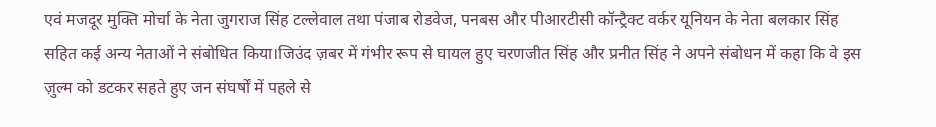एवं मजदूर मुक्ति मोर्चा के नेता जुगराज सिंह टल्लेवाल तथा पंजाब रोडवेज, पनबस और पीआरटीसी कॉन्ट्रैक्ट वर्कर यूनियन के नेता बलकार सिंह सहित कई अन्य नेताओं ने संबोधित किया।जिउंद ज़बर में गंभीर रूप से घायल हुए चरणजीत सिंह और प्रनीत सिंह ने अपने संबोधन में कहा कि वे इस ज़ुल्म को डटकर सहते हुए जन संघर्षों में पहले से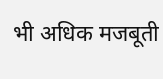भी अधिक मजबूती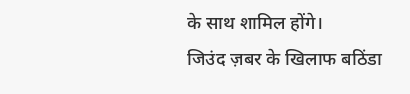के साथ शामिल होंगे।
जिउंद ज़बर के खिलाफ बठिंडा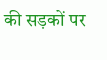की सड़कों पर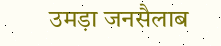उमड़ा जनसैलाब